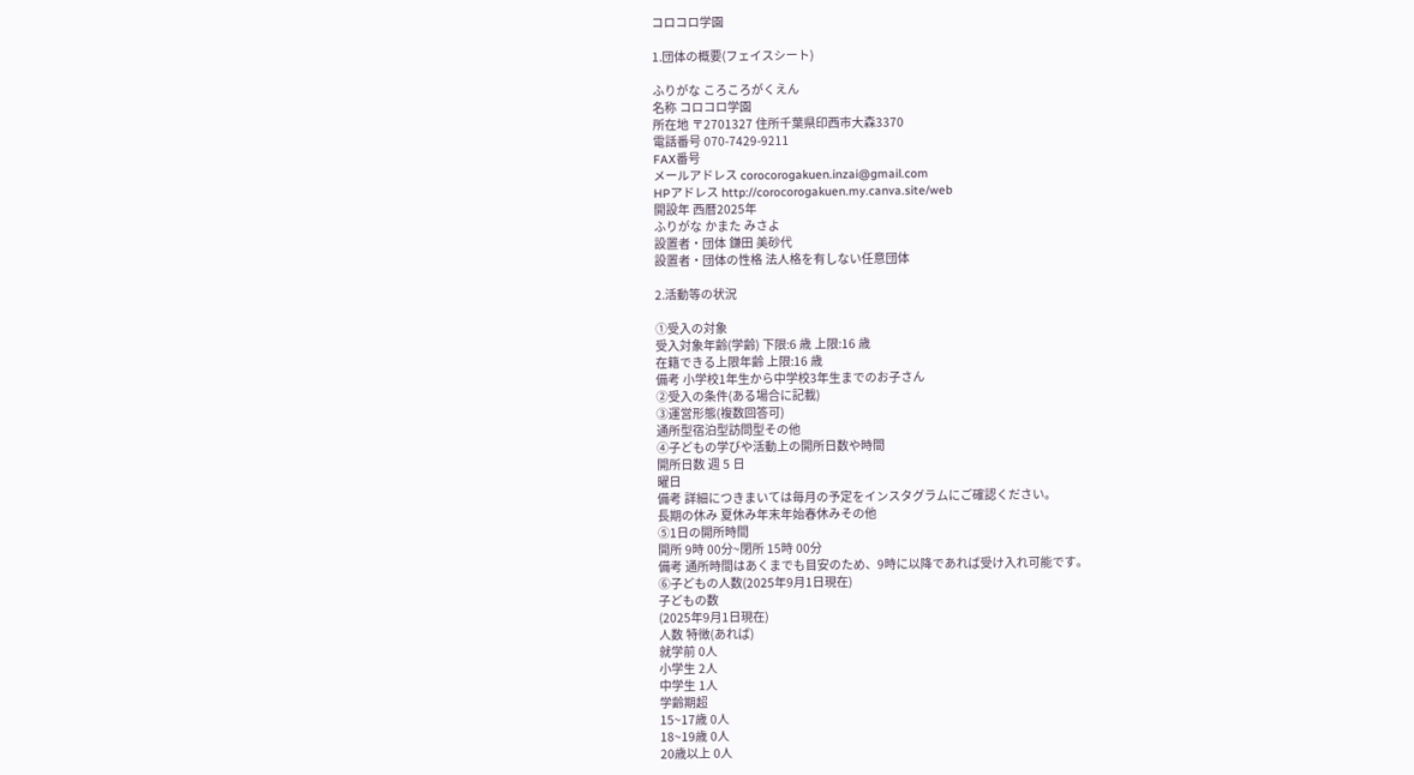コロコロ学園

1.団体の概要(フェイスシート)

ふりがな ころころがくえん
名称 コロコロ学園
所在地 〒2701327 住所千葉県印西市大森3370
電話番号 070-7429-9211
FAX番号
メールアドレス corocorogakuen.inzai@gmail.com
HPアドレス http://corocorogakuen.my.canva.site/web
開設年 西暦2025年
ふりがな かまた みさよ
設置者・団体 鎌田 美砂代
設置者・団体の性格 法人格を有しない任意団体

2.活動等の状況

①受入の対象
受入対象年齢(学齢) 下限:6 歳 上限:16 歳
在籍できる上限年齢 上限:16 歳
備考 小学校1年生から中学校3年生までのお子さん
②受入の条件(ある場合に記載)
③運営形態(複数回答可)
通所型宿泊型訪問型その他
④子どもの学びや活動上の開所日数や時間
開所日数 週 5 日
曜日
備考 詳細につきまいては毎月の予定をインスタグラムにご確認ください。
長期の休み 夏休み年末年始春休みその他
⑤1日の開所時間
開所 9時 00分~閉所 15時 00分
備考 通所時間はあくまでも目安のため、9時に以降であれば受け入れ可能です。
⑥子どもの人数(2025年9月1日現在)
子どもの数
(2025年9月1日現在)
人数 特徴(あれば)
就学前 0人
小学生 2人
中学生 1人
学齢期超
15~17歳 0人
18~19歳 0人
20歳以上 0人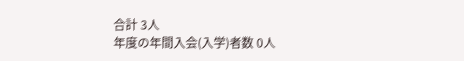合計 3人
年度の年間入会(入学)者数 0人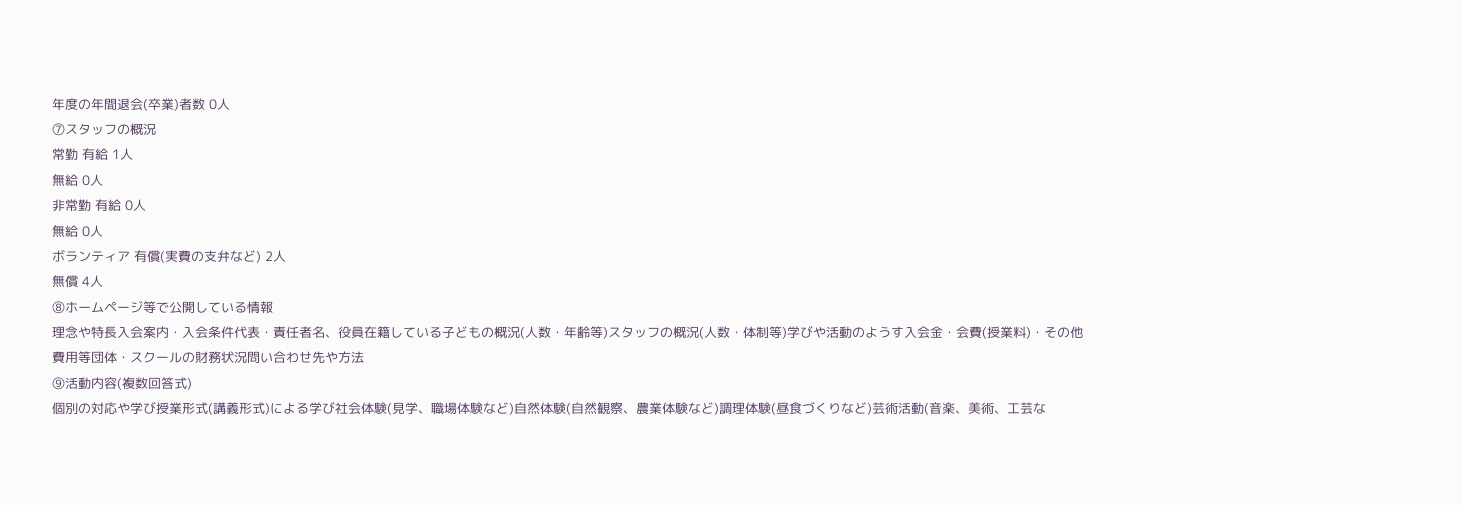年度の年間退会(卒業)者数 0人
⑦スタッフの概況
常勤 有給 1人
無給 0人
非常勤 有給 0人
無給 0人
ボランティア 有償(実費の支弁など) 2人
無償 4人
⑧ホームページ等で公開している情報
理念や特長入会案内・入会条件代表・責任者名、役員在籍している子どもの概況(人数・年齢等)スタッフの概況(人数・体制等)学びや活動のようす入会金・会費(授業料)・その他費用等団体・スクールの財務状況問い合わせ先や方法
⑨活動内容(複数回答式)
個別の対応や学び授業形式(講義形式)による学び社会体験(見学、職場体験など)自然体験(自然観察、農業体験など)調理体験(昼食づくりなど)芸術活動(音楽、美術、工芸な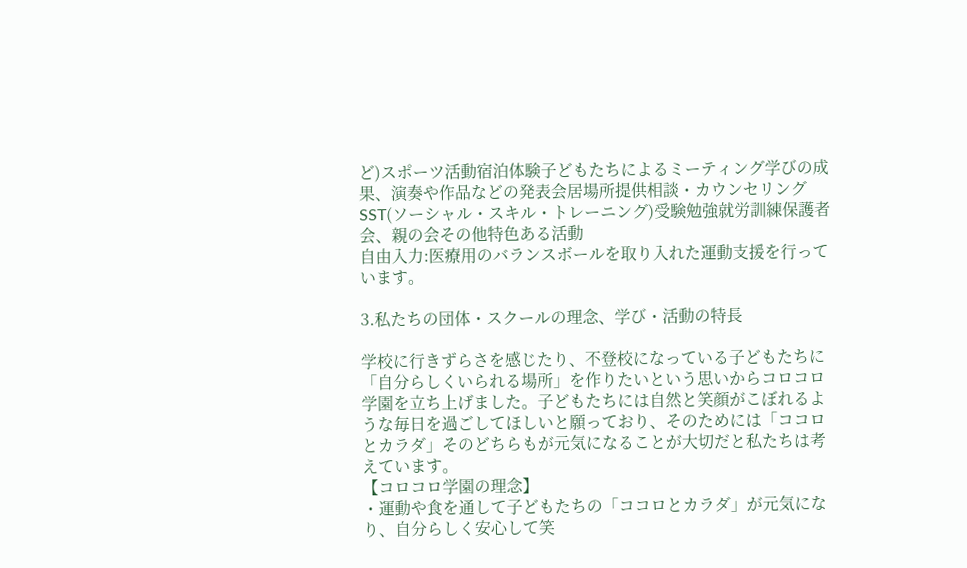ど)スポーツ活動宿泊体験子どもたちによるミーティング学びの成果、演奏や作品などの発表会居場所提供相談・カウンセリングSST(ソーシャル・スキル・トレーニング)受験勉強就労訓練保護者会、親の会その他特色ある活動
自由入力:医療用のバランスボールを取り入れた運動支援を行っています。

3.私たちの団体・スクールの理念、学び・活動の特長

学校に行きずらさを感じたり、不登校になっている子どもたちに「自分らしくいられる場所」を作りたいという思いからコロコロ学園を立ち上げました。子どもたちには自然と笑顔がこぼれるような毎日を過ごしてほしいと願っており、そのためには「ココロとカラダ」そのどちらもが元気になることが大切だと私たちは考えています。
【コロコロ学園の理念】
・運動や食を通して子どもたちの「ココロとカラダ」が元気になり、自分らしく安心して笑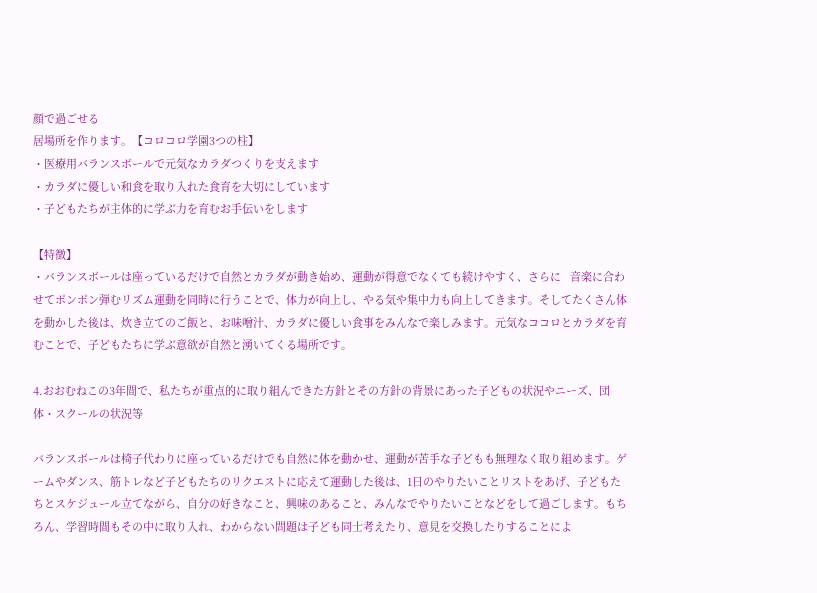顔で過ごせる
居場所を作ります。【コロコロ学園3つの柱】
・医療用バランスボールで元気なカラダつくりを支えます
・カラダに優しい和食を取り入れた食育を大切にしています
・子どもたちが主体的に学ぶ力を育むお手伝いをします

【特徴】
・バランスボールは座っているだけで自然とカラダが動き始め、運動が得意でなくても続けやすく、さらに   音楽に合わせてポンポン弾むリズム運動を同時に行うことで、体力が向上し、やる気や集中力も向上してきます。そしてたくさん体を動かした後は、炊き立てのご飯と、お味噌汁、カラダに優しい食事をみんなで楽しみます。元気なココロとカラダを育むことで、子どもたちに学ぶ意欲が自然と湧いてくる場所です。

4.おおむねこの3年間で、私たちが重点的に取り組んできた方針とその方針の背景にあった子どもの状況やニーズ、団体・スクールの状況等

バランスボールは椅子代わりに座っているだけでも自然に体を動かせ、運動が苦手な子どもも無理なく取り組めます。ゲームやダンス、筋トレなど子どもたちのリクエストに応えて運動した後は、1日のやりたいことリストをあげ、子どもたちとスケジュール立てながら、自分の好きなこと、興味のあること、みんなでやりたいことなどをして過ごします。もちろん、学習時間もその中に取り入れ、わからない問題は子ども同士考えたり、意見を交換したりすることによ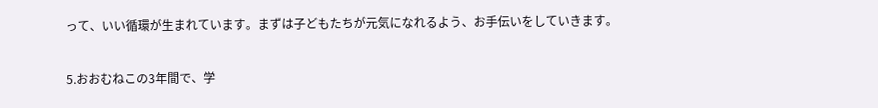って、いい循環が生まれています。まずは子どもたちが元気になれるよう、お手伝いをしていきます。

5.おおむねこの3年間で、学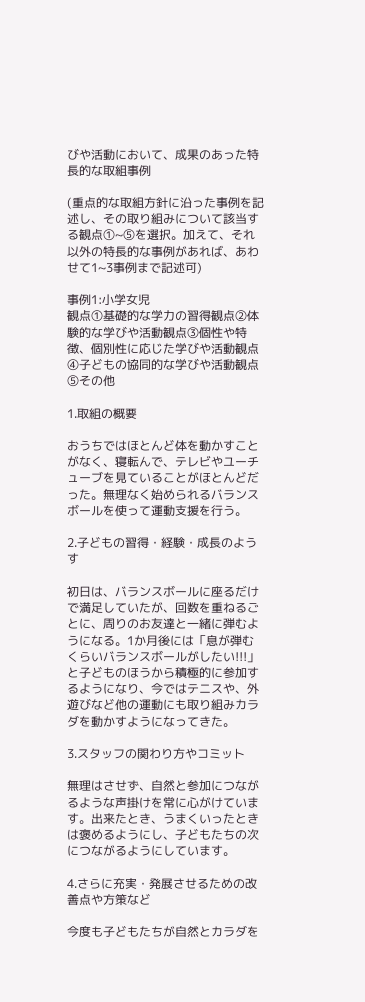びや活動において、成果のあった特長的な取組事例

(重点的な取組方針に沿った事例を記述し、その取り組みについて該当する観点①~⑤を選択。加えて、それ以外の特長的な事例があれば、あわせて1~3事例まで記述可)

事例1:小学女児
観点①基礎的な学力の習得観点②体験的な学びや活動観点③個性や特徴、個別性に応じた学びや活動観点④子どもの協同的な学びや活動観点⑤その他

1.取組の概要

おうちではほとんど体を動かすことがなく、寝転んで、テレビやユーチューブを見ていることがほとんどだった。無理なく始められるバランスボールを使って運動支援を行う。

2.子どもの習得・経験・成長のようす

初日は、バランスボールに座るだけで満足していたが、回数を重ねるごとに、周りのお友達と一緒に弾むようになる。1か月後には「息が弾むくらいバランスボールがしたい!!!」と子どものほうから積極的に参加するようになり、今ではテニスや、外遊びなど他の運動にも取り組みカラダを動かすようになってきた。

3.スタッフの関わり方やコミット

無理はさせず、自然と参加につながるような声掛けを常に心がけています。出来たとき、うまくいったときは褒めるようにし、子どもたちの次につながるようにしています。

4.さらに充実・発展させるための改善点や方策など

今度も子どもたちが自然とカラダを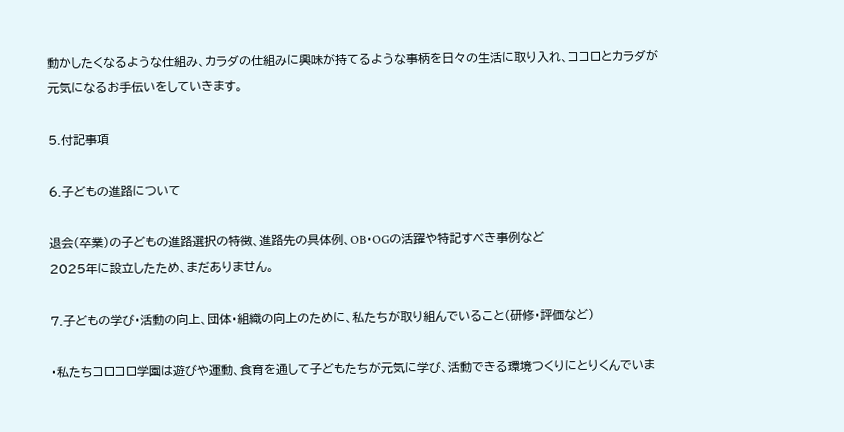動かしたくなるような仕組み、カラダの仕組みに興味が持てるような事柄を日々の生活に取り入れ、ココロとカラダが元気になるお手伝いをしていきます。

5.付記事項

6.子どもの進路について

退会(卒業)の子どもの進路選択の特徴、進路先の具体例、OB・OGの活躍や特記すべき事例など
2025年に設立したため、まだありません。

7.子どもの学び・活動の向上、団体・組織の向上のために、私たちが取り組んでいること(研修・評価など)

・私たちコロコロ学園は遊びや運動、食育を通して子どもたちが元気に学び、活動できる環境つくりにとりくんでいま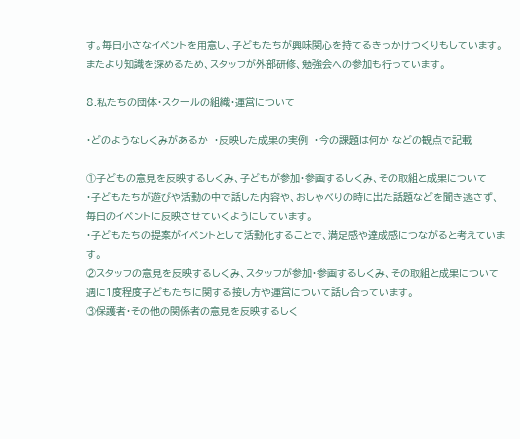す。毎日小さなイベントを用意し、子どもたちが興味関心を持てるきっかけつくりもしています。
またより知識を深めるため、スタッフが外部研修、勉強会への参加も行っています。

8.私たちの団体・スクールの組織・運営について

・どのようなしくみがあるか  ・反映した成果の実例  ・今の課題は何か などの観点で記載

①子どもの意見を反映するしくみ、子どもが参加・参画するしくみ、その取組と成果について
・子どもたちが遊びや活動の中で話した内容や、おしゃべりの時に出た話題などを聞き逃さず、毎日のイベントに反映させていくようにしています。
・子どもたちの提案がイベントとして活動化することで、満足感や達成感につながると考えています。
②スタッフの意見を反映するしくみ、スタッフが参加・参画するしくみ、その取組と成果について
週に1度程度子どもたちに関する接し方や運営について話し合っています。
③保護者・その他の関係者の意見を反映するしく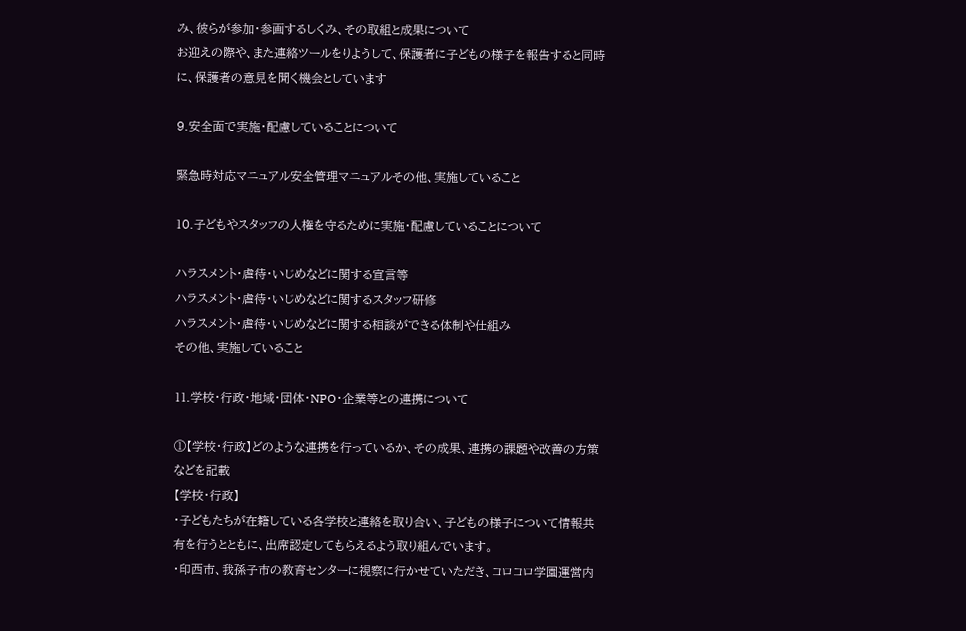み、彼らが参加・参画するしくみ、その取組と成果について
お迎えの際や、また連絡ツールをりようして、保護者に子どもの様子を報告すると同時に、保護者の意見を聞く機会としています

9.安全面で実施・配慮していることについて

緊急時対応マニュアル安全管理マニュアルその他、実施していること

10.子どもやスタッフの人権を守るために実施・配慮していることについて

ハラスメント・虐待・いじめなどに関する宣言等
ハラスメント・虐待・いじめなどに関するスタッフ研修
ハラスメント・虐待・いじめなどに関する相談ができる体制や仕組み
その他、実施していること

11.学校・行政・地域・団体・NPO・企業等との連携について

①【学校・行政】どのような連携を行っているか、その成果、連携の課題や改善の方策などを記載
【学校・行政】
・子どもたちが在籍している各学校と連絡を取り合い、子どもの様子について情報共有を行うとともに、出席認定してもらえるよう取り組んでいます。
・印西市、我孫子市の教育センターに視察に行かせていただき、コロコロ学園運営内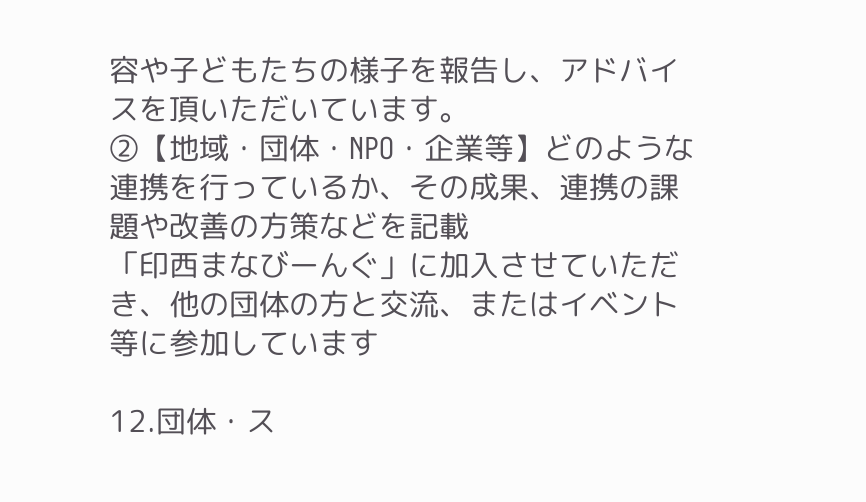容や子どもたちの様子を報告し、アドバイスを頂いただいています。
②【地域・団体・NPO・企業等】どのような連携を行っているか、その成果、連携の課題や改善の方策などを記載
「印西まなびーんぐ」に加入させていただき、他の団体の方と交流、またはイベント等に参加しています

12.団体・ス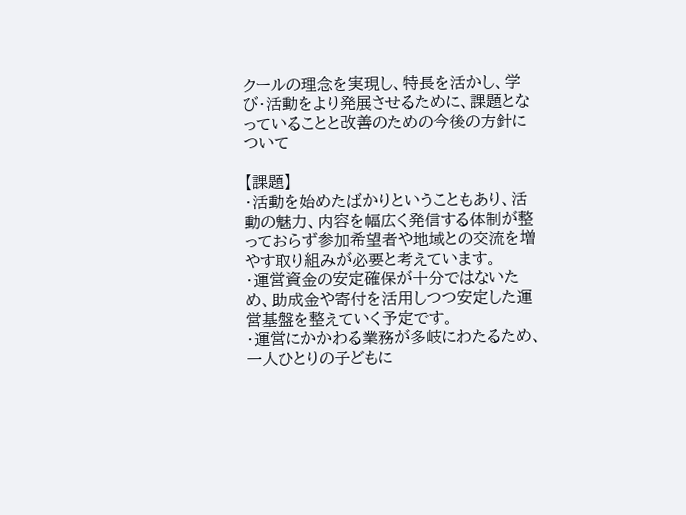クールの理念を実現し、特長を活かし、学び・活動をより発展させるために、課題となっていることと改善のための今後の方針について

【課題】
・活動を始めたばかりということもあり、活動の魅力、内容を幅広く発信する体制が整っておらず参加希望者や地域との交流を増やす取り組みが必要と考えています。
・運営資金の安定確保が十分ではないため、助成金や寄付を活用しつつ安定した運営基盤を整えていく予定です。
・運営にかかわる業務が多岐にわたるため、一人ひとりの子どもに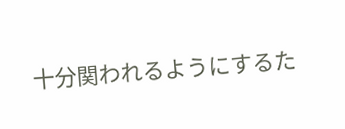十分関われるようにするた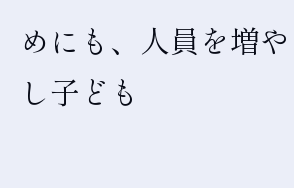めにも、人員を増やし子ども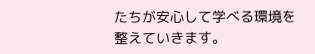たちが安心して学べる環境を整えていきます。